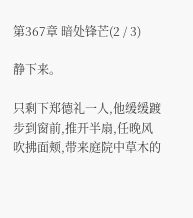第367章 暗处锋芒(2 / 3)

静下来。

只剩下郑德礼一人,他缓缓踱步到窗前,推开半扇,任晚风吹拂面颊,带来庭院中草木的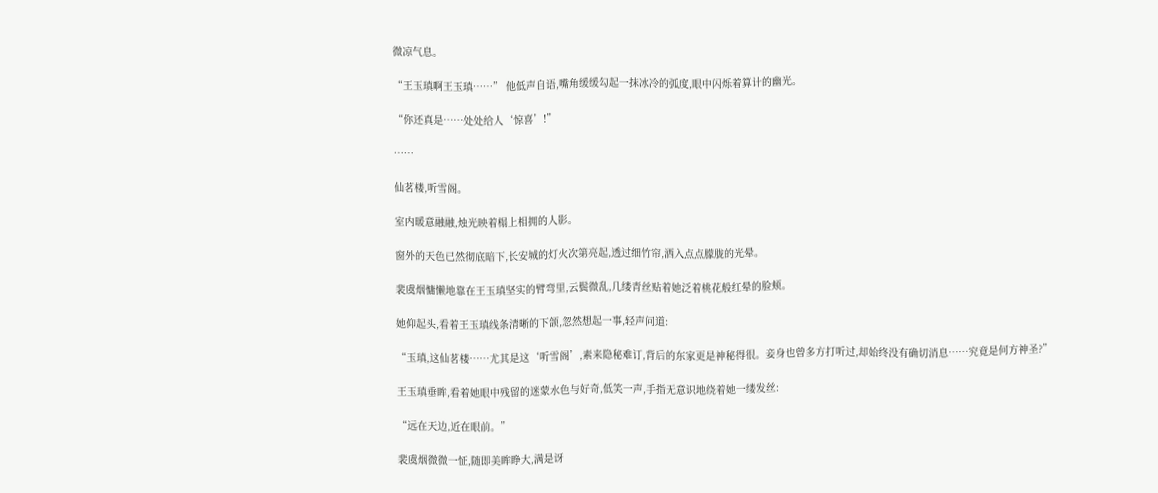微凉气息。

“王玉瑱啊王玉瑱……” 他低声自语,嘴角缓缓勾起一抹冰冷的弧度,眼中闪烁着算计的幽光。

“你还真是……处处给人‘惊喜’!”

……

仙茗楼,听雪阁。

室内暖意融融,烛光映着榻上相拥的人影。

窗外的天色已然彻底暗下,长安城的灯火次第亮起,透过细竹帘,洒入点点朦胧的光晕。

裴虞烟慵懒地靠在王玉瑱坚实的臂弯里,云鬓微乱,几缕青丝贴着她泛着桃花般红晕的脸颊。

她仰起头,看着王玉瑱线条清晰的下颌,忽然想起一事,轻声问道:

“玉瑱,这仙茗楼……尤其是这‘听雪阁’,素来隐秘难订,背后的东家更是神秘得很。妾身也曾多方打听过,却始终没有确切消息……究竟是何方神圣?”

王玉瑱垂眸,看着她眼中残留的迷蒙水色与好奇,低笑一声,手指无意识地绕着她一缕发丝:

“远在天边,近在眼前。”

裴虞烟微微一怔,随即美眸睁大,满是讶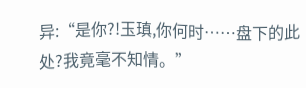异:“是你?!玉瑱,你何时……盘下的此处?我竟毫不知情。”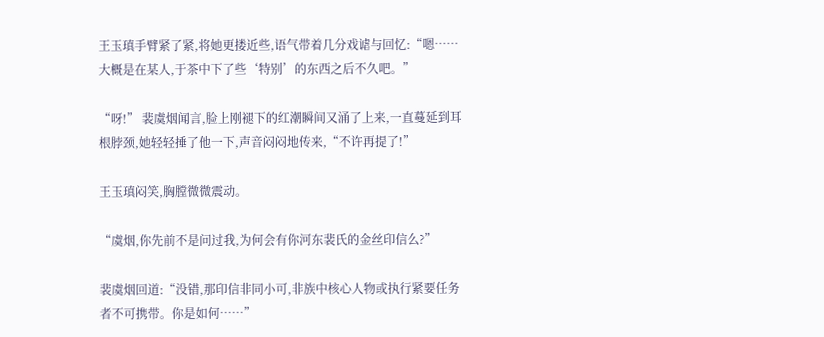王玉瑱手臂紧了紧,将她更搂近些,语气带着几分戏谑与回忆:“嗯……大概是在某人,于茶中下了些‘特别’的东西之后不久吧。”

“呀!” 裴虞烟闻言,脸上刚褪下的红潮瞬间又涌了上来,一直蔓延到耳根脖颈,她轻轻捶了他一下,声音闷闷地传来,“不许再提了!”

王玉瑱闷笑,胸膛微微震动。

“虞烟,你先前不是问过我,为何会有你河东裴氏的金丝印信么?”

裴虞烟回道:“没错,那印信非同小可,非族中核心人物或执行紧要任务者不可携带。你是如何……”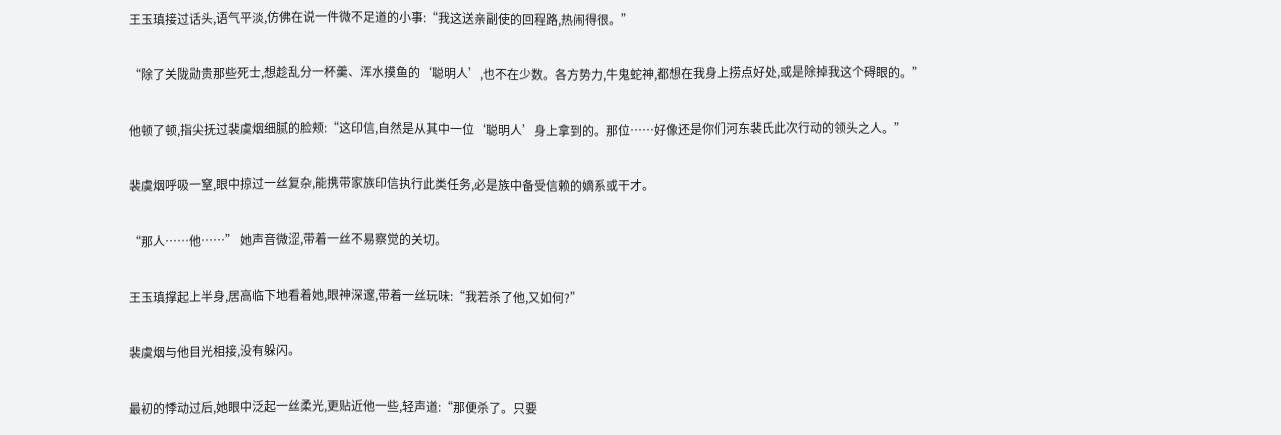王玉瑱接过话头,语气平淡,仿佛在说一件微不足道的小事:“我这送亲副使的回程路,热闹得很。”

“除了关陇勋贵那些死士,想趁乱分一杯羹、浑水摸鱼的‘聪明人’,也不在少数。各方势力,牛鬼蛇神,都想在我身上捞点好处,或是除掉我这个碍眼的。”

他顿了顿,指尖抚过裴虞烟细腻的脸颊:“这印信,自然是从其中一位‘聪明人’身上拿到的。那位……好像还是你们河东裴氏此次行动的领头之人。”

裴虞烟呼吸一窒,眼中掠过一丝复杂,能携带家族印信执行此类任务,必是族中备受信赖的嫡系或干才。

“那人……他……” 她声音微涩,带着一丝不易察觉的关切。

王玉瑱撑起上半身,居高临下地看着她,眼神深邃,带着一丝玩味:“我若杀了他,又如何?”

裴虞烟与他目光相接,没有躲闪。

最初的悸动过后,她眼中泛起一丝柔光,更贴近他一些,轻声道:“那便杀了。只要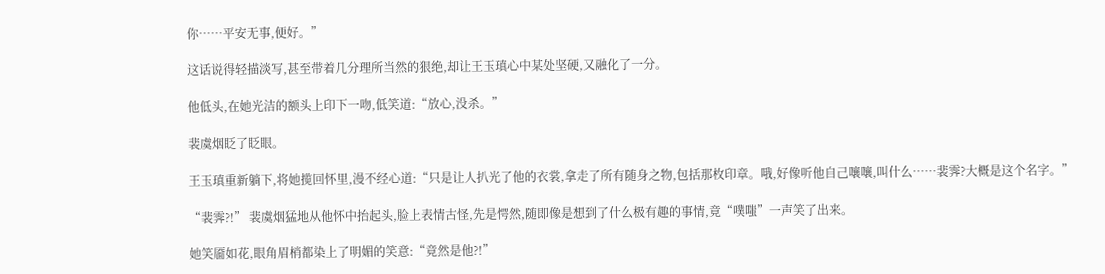你……平安无事,便好。”

这话说得轻描淡写,甚至带着几分理所当然的狠绝,却让王玉瑱心中某处坚硬,又融化了一分。

他低头,在她光洁的额头上印下一吻,低笑道:“放心,没杀。”

裴虞烟眨了眨眼。

王玉瑱重新躺下,将她揽回怀里,漫不经心道:“只是让人扒光了他的衣裳,拿走了所有随身之物,包括那枚印章。哦,好像听他自己嚷嚷,叫什么……裴霁?大概是这个名字。”

“裴霁?!” 裴虞烟猛地从他怀中抬起头,脸上表情古怪,先是愕然,随即像是想到了什么极有趣的事情,竟“噗嗤”一声笑了出来。

她笑靥如花,眼角眉梢都染上了明媚的笑意:“竟然是他?!”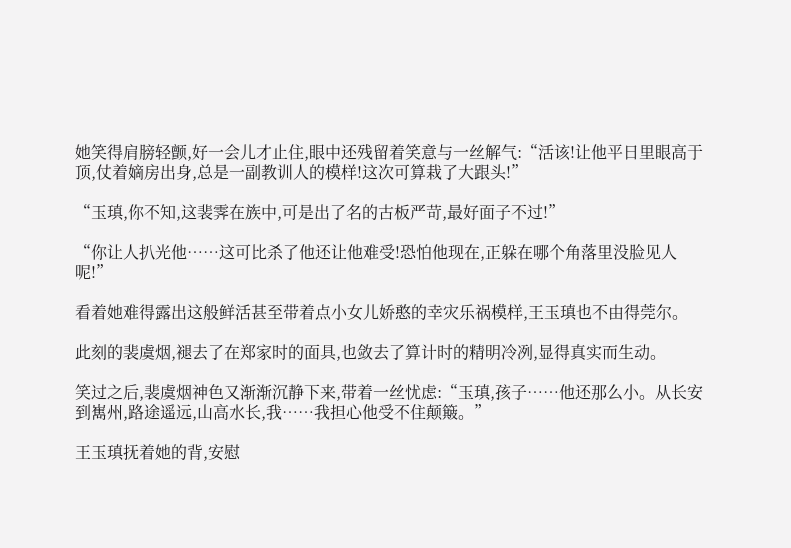她笑得肩膀轻颤,好一会儿才止住,眼中还残留着笑意与一丝解气:“活该!让他平日里眼高于顶,仗着嫡房出身,总是一副教训人的模样!这次可算栽了大跟头!”

“玉瑱,你不知,这裴霁在族中,可是出了名的古板严苛,最好面子不过!”

“你让人扒光他……这可比杀了他还让他难受!恐怕他现在,正躲在哪个角落里没脸见人呢!”

看着她难得露出这般鲜活甚至带着点小女儿娇憨的幸灾乐祸模样,王玉瑱也不由得莞尔。

此刻的裴虞烟,褪去了在郑家时的面具,也敛去了算计时的精明冷冽,显得真实而生动。

笑过之后,裴虞烟神色又渐渐沉静下来,带着一丝忧虑:“玉瑱,孩子……他还那么小。从长安到嶲州,路途遥远,山高水长,我……我担心他受不住颠簸。”

王玉瑱抚着她的背,安慰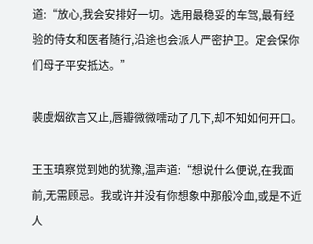道:“放心,我会安排好一切。选用最稳妥的车驾,最有经验的侍女和医者随行,沿途也会派人严密护卫。定会保你们母子平安抵达。”

裴虞烟欲言又止,唇瓣微微嚅动了几下,却不知如何开口。

王玉瑱察觉到她的犹豫,温声道:“想说什么便说,在我面前,无需顾忌。我或许并没有你想象中那般冷血,或是不近人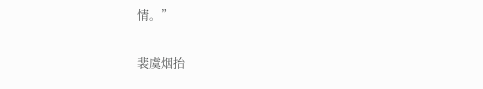情。”

裴虞烟抬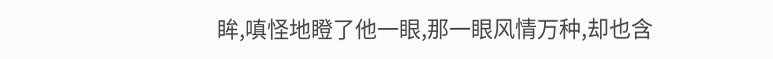眸,嗔怪地瞪了他一眼,那一眼风情万种,却也含